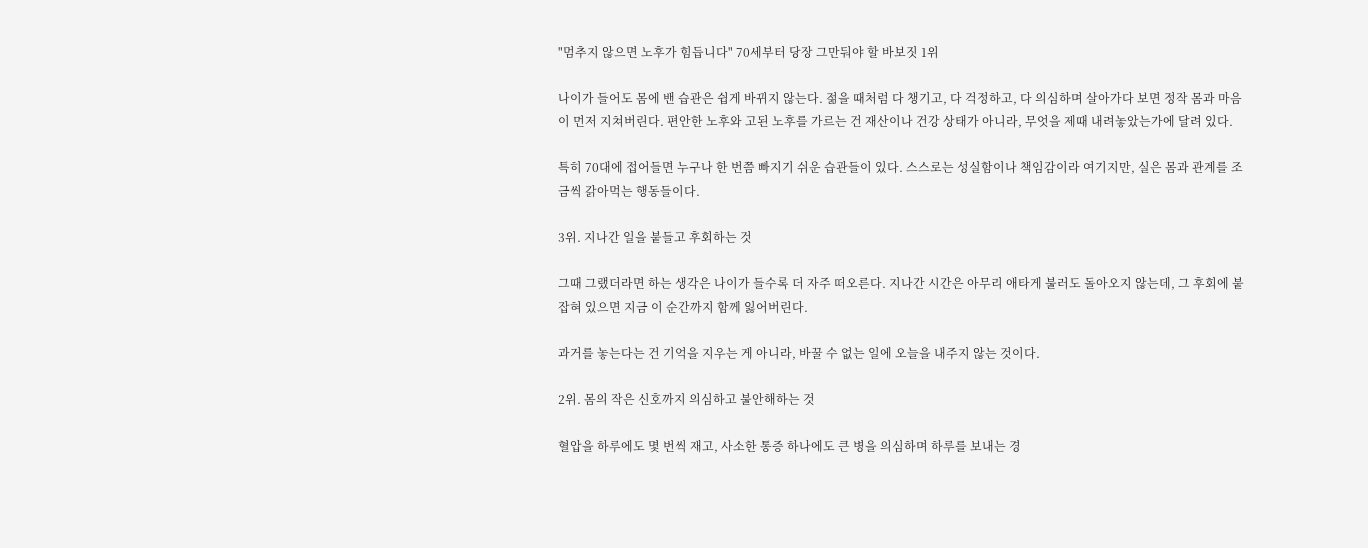"멈추지 않으면 노후가 힘듭니다" 70세부터 당장 그만둬야 할 바보짓 1위

나이가 들어도 몸에 밴 습관은 쉽게 바뀌지 않는다. 젊을 때처럼 다 챙기고, 다 걱정하고, 다 의심하며 살아가다 보면 정작 몸과 마음이 먼저 지쳐버린다. 편안한 노후와 고된 노후를 가르는 건 재산이나 건강 상태가 아니라, 무엇을 제때 내려놓았는가에 달려 있다.

특히 70대에 접어들면 누구나 한 번쯤 빠지기 쉬운 습관들이 있다. 스스로는 성실함이나 책임감이라 여기지만, 실은 몸과 관계를 조금씩 갉아먹는 행동들이다.

3위. 지나간 일을 붙들고 후회하는 것

그때 그랬더라면 하는 생각은 나이가 들수록 더 자주 떠오른다. 지나간 시간은 아무리 애타게 불러도 돌아오지 않는데, 그 후회에 붙잡혀 있으면 지금 이 순간까지 함께 잃어버린다.

과거를 놓는다는 건 기억을 지우는 게 아니라, 바꿀 수 없는 일에 오늘을 내주지 않는 것이다.

2위. 몸의 작은 신호까지 의심하고 불안해하는 것

혈압을 하루에도 몇 번씩 재고, 사소한 통증 하나에도 큰 병을 의심하며 하루를 보내는 경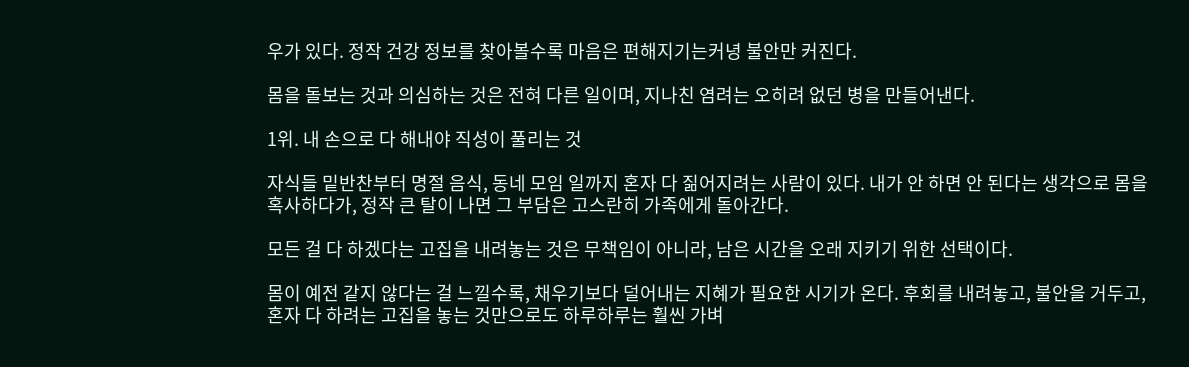우가 있다. 정작 건강 정보를 찾아볼수록 마음은 편해지기는커녕 불안만 커진다.

몸을 돌보는 것과 의심하는 것은 전혀 다른 일이며, 지나친 염려는 오히려 없던 병을 만들어낸다.

1위. 내 손으로 다 해내야 직성이 풀리는 것

자식들 밑반찬부터 명절 음식, 동네 모임 일까지 혼자 다 짊어지려는 사람이 있다. 내가 안 하면 안 된다는 생각으로 몸을 혹사하다가, 정작 큰 탈이 나면 그 부담은 고스란히 가족에게 돌아간다.

모든 걸 다 하겠다는 고집을 내려놓는 것은 무책임이 아니라, 남은 시간을 오래 지키기 위한 선택이다.

몸이 예전 같지 않다는 걸 느낄수록, 채우기보다 덜어내는 지혜가 필요한 시기가 온다. 후회를 내려놓고, 불안을 거두고, 혼자 다 하려는 고집을 놓는 것만으로도 하루하루는 훨씬 가벼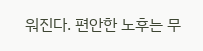워진다. 편안한 노후는 무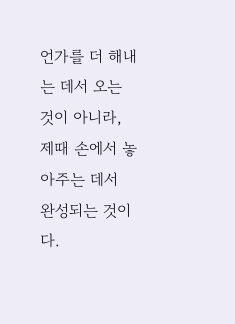언가를 더 해내는 데서 오는 것이 아니라, 제때 손에서 놓아주는 데서 완성되는 것이다.